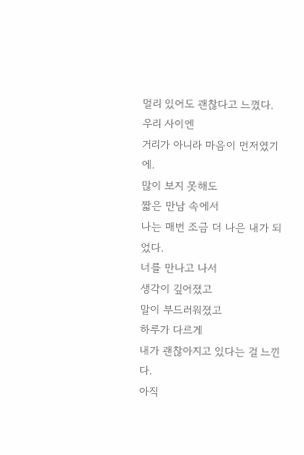멀리 있어도 괜찮다고 느꼈다.
우리 사이엔
거리가 아니라 마음이 먼저였기에.
많이 보지 못해도
짧은 만남 속에서
나는 매번 조금 더 나은 내가 되었다.
너를 만나고 나서
생각이 깊어졌고
말이 부드러워졌고
하루가 다르게
내가 괜찮아지고 있다는 걸 느낀다.
아직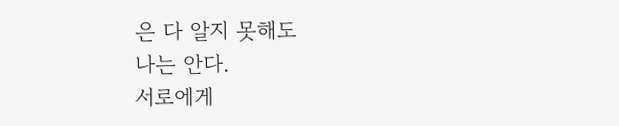은 다 알지 못해도
나는 안다.
서로에게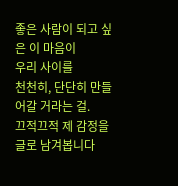좋은 사람이 되고 싶은 이 마음이
우리 사이를
천천히, 단단히 만들어갈 거라는 걸.
끄적끄적 제 감정을 글로 남겨봅니다